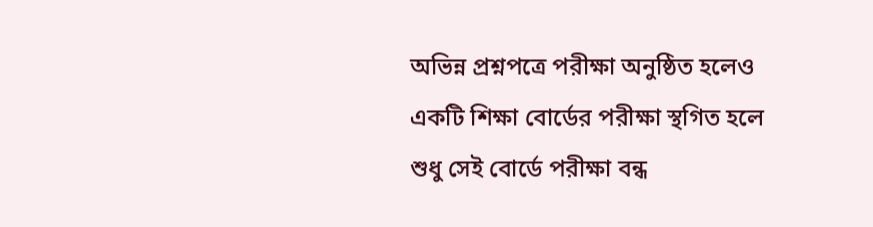অভিন্ন প্রশ্নপত্রে পরীক্ষা অনুষ্ঠিত হলেও একটি শিক্ষা বোর্ডের পরীক্ষা স্থগিত হলে শুধু সেই বোর্ডে পরীক্ষা বন্ধ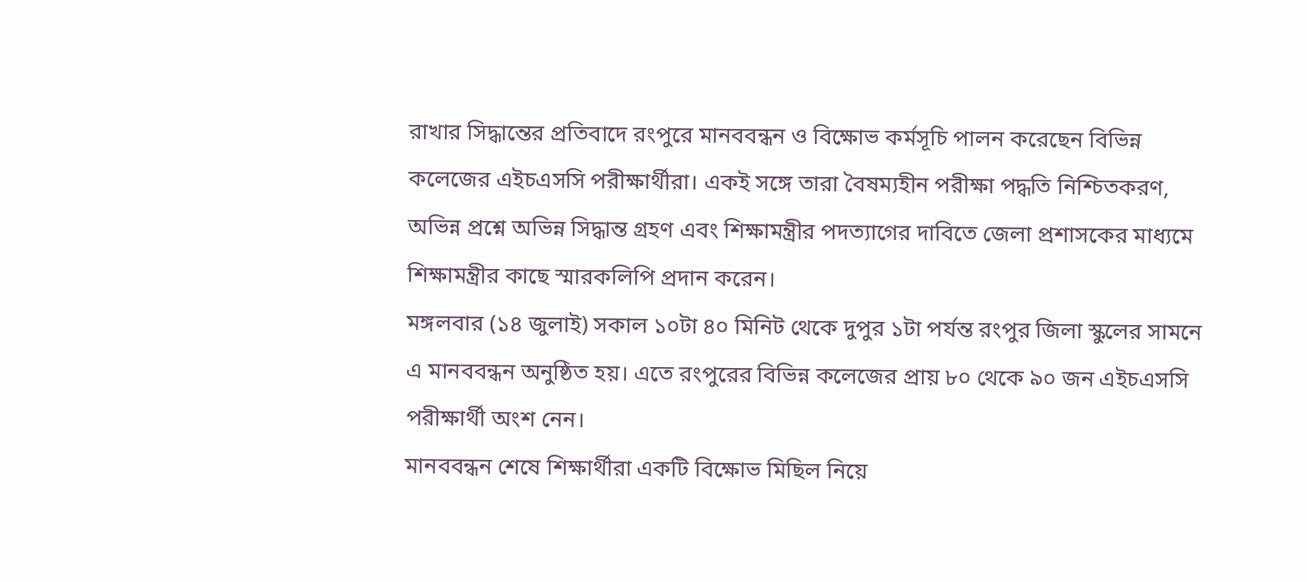রাখার সিদ্ধান্তের প্রতিবাদে রংপুরে মানববন্ধন ও বিক্ষোভ কর্মসূচি পালন করেছেন বিভিন্ন কলেজের এইচএসসি পরীক্ষার্থীরা। একই সঙ্গে তারা বৈষম্যহীন পরীক্ষা পদ্ধতি নিশ্চিতকরণ, অভিন্ন প্রশ্নে অভিন্ন সিদ্ধান্ত গ্রহণ এবং শিক্ষামন্ত্রীর পদত্যাগের দাবিতে জেলা প্রশাসকের মাধ্যমে শিক্ষামন্ত্রীর কাছে স্মারকলিপি প্রদান করেন।
মঙ্গলবার (১৪ জুলাই) সকাল ১০টা ৪০ মিনিট থেকে দুপুর ১টা পর্যন্ত রংপুর জিলা স্কুলের সামনে এ মানববন্ধন অনুষ্ঠিত হয়। এতে রংপুরের বিভিন্ন কলেজের প্রায় ৮০ থেকে ৯০ জন এইচএসসি পরীক্ষার্থী অংশ নেন।
মানববন্ধন শেষে শিক্ষার্থীরা একটি বিক্ষোভ মিছিল নিয়ে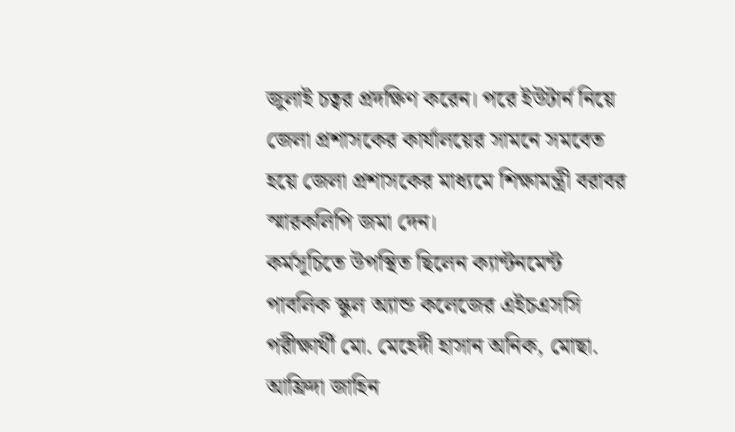জুলাই চত্বর প্রদক্ষিণ করেন। পরে ইউটার্ন নিয়ে জেলা প্রশাসকের কার্যালয়ের সামনে সমবেত হয়ে জেলা প্রশাসকের মাধ্যমে শিক্ষামন্ত্রী বরাবর স্মারকলিপি জমা দেন।
কর্মসূচিতে উপস্থিত ছিলেন ক্যান্টনমেন্ট পাবলিক স্কুল অ্যান্ড কলেজের এইচএসসি পরীক্ষার্থী মো. মেহেদী হাসান অনিক, মোছা. আফ্রিদা জাহিন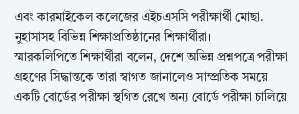এবং কারমাইকেল কলেজের এইচএসসি পরীক্ষার্থী মোছা. নুহাসাসহ বিভিন্ন শিক্ষাপ্রতিষ্ঠানের শিক্ষার্থীরা।
স্মারকলিপিতে শিক্ষার্থীরা বলেন, দেশে অভিন্ন প্রশ্নপত্রে পরীক্ষা গ্রহণের সিদ্ধান্তকে তারা স্বাগত জানালেও সাম্প্রতিক সময়ে একটি বোর্ডের পরীক্ষা স্থগিত রেখে অন্য বোর্ডে পরীক্ষা চালিয়ে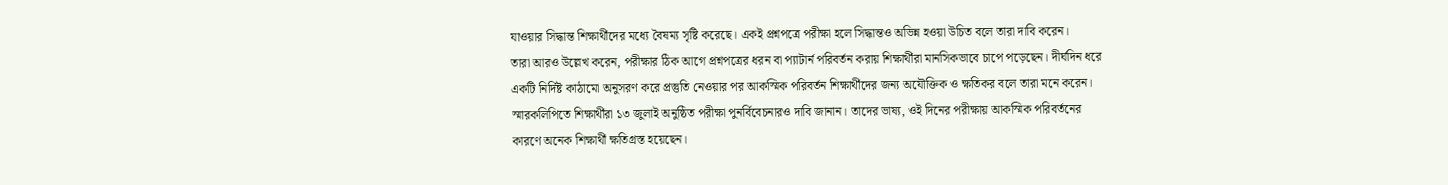যাওয়ার সিদ্ধান্ত শিক্ষার্থীদের মধ্যে বৈষম্য সৃষ্টি করেছে। একই প্রশ্নপত্রে পরীক্ষা হলে সিদ্ধান্তও অভিন্ন হওয়া উচিত বলে তারা দাবি করেন।
তারা আরও উল্লেখ করেন, পরীক্ষার ঠিক আগে প্রশ্নপত্রের ধরন বা প্যাটার্ন পরিবর্তন করায় শিক্ষার্থীরা মানসিকভাবে চাপে পড়েছেন। দীর্ঘদিন ধরে একটি নির্দিষ্ট কাঠামো অনুসরণ করে প্রস্তুতি নেওয়ার পর আকস্মিক পরিবর্তন শিক্ষার্থীদের জন্য অযৌক্তিক ও ক্ষতিকর বলে তারা মনে করেন।
স্মারকলিপিতে শিক্ষার্থীরা ১৩ জুলাই অনুষ্ঠিত পরীক্ষা পুনর্বিবেচনারও দাবি জানান। তাদের ভাষ্য, ওই দিনের পরীক্ষায় আকস্মিক পরিবর্তনের কারণে অনেক শিক্ষার্থী ক্ষতিগ্রস্ত হয়েছেন।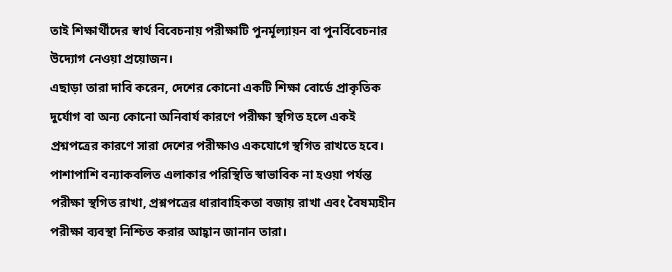তাই শিক্ষার্থীদের স্বার্থ বিবেচনায় পরীক্ষাটি পুনর্মূল্যায়ন বা পুনর্বিবেচনার উদ্যোগ নেওয়া প্রয়োজন।
এছাড়া তারা দাবি করেন, দেশের কোনো একটি শিক্ষা বোর্ডে প্রাকৃতিক দুর্যোগ বা অন্য কোনো অনিবার্য কারণে পরীক্ষা স্থগিত হলে একই প্রশ্নপত্রের কারণে সারা দেশের পরীক্ষাও একযোগে স্থগিত রাখতে হবে। পাশাপাশি বন্যাকবলিত এলাকার পরিস্থিতি স্বাভাবিক না হওয়া পর্যন্ত পরীক্ষা স্থগিত রাখা, প্রশ্নপত্রের ধারাবাহিকতা বজায় রাখা এবং বৈষম্যহীন পরীক্ষা ব্যবস্থা নিশ্চিত করার আহ্বান জানান তারা।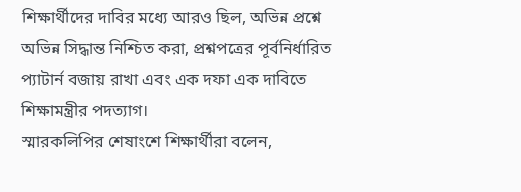শিক্ষার্থীদের দাবির মধ্যে আরও ছিল, অভিন্ন প্রশ্নে অভিন্ন সিদ্ধান্ত নিশ্চিত করা, প্রশ্নপত্রের পূর্বনির্ধারিত প্যাটার্ন বজায় রাখা এবং এক দফা এক দাবিতে শিক্ষামন্ত্রীর পদত্যাগ।
স্মারকলিপির শেষাংশে শিক্ষার্থীরা বলেন,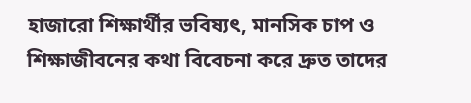হাজারো শিক্ষার্থীর ভবিষ্যৎ, মানসিক চাপ ও শিক্ষাজীবনের কথা বিবেচনা করে দ্রুত তাদের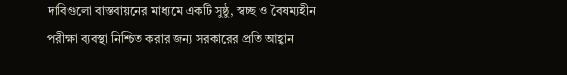দাবিগুলো বাস্তবায়নের মাধ্যমে একটি সুষ্ঠু, স্বচ্ছ ও বৈষম্যহীন পরীক্ষা ব্যবস্থা নিশ্চিত করার জন্য সরকারের প্রতি আহ্বান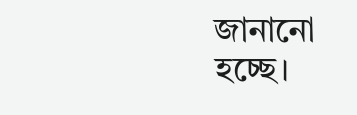জানানো হচ্ছে।